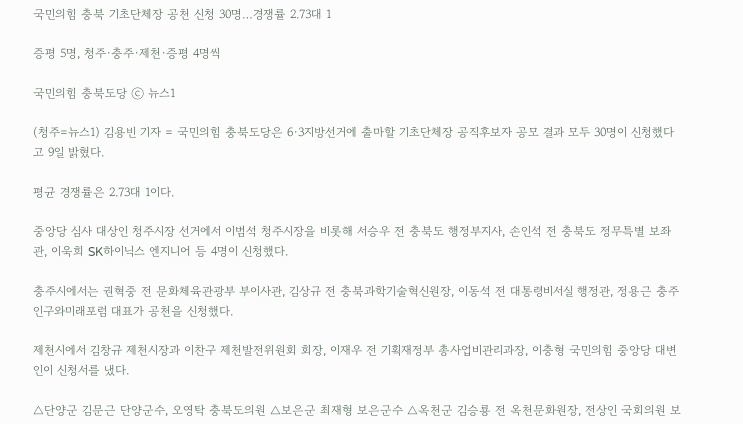국민의힘 충북 기초단체장 공천 신청 30명…경쟁률 2.73대 1

증평 5명, 청주·충주·제천·증평 4명씩

국민의힘 충북도당 ⓒ 뉴스1

(청주=뉴스1) 김용빈 기자 = 국민의힘 충북도당은 6·3지방선거에 출마할 기초단체장 공직후보자 공모 결과 모두 30명이 신청했다고 9일 밝혔다.

평균 경쟁률은 2.73대 1이다.

중앙당 심사 대상인 청주시장 선거에서 이범석 청주시장을 비롯해 서승우 전 충북도 행정부지사, 손인석 전 충북도 정무특별 보좌관, 이욱희 SK하이닉스 엔지니어 등 4명이 신청했다.

충주시에서는 권혁중 전 문화체육관광부 부이사관, 김상규 전 충북과학기술혁신원장, 이동석 전 대통령비서실 행정관, 정용근 충주인구와미래포럼 대표가 공천을 신청했다.

제천시에서 김창규 제천시장과 이찬구 제천발전위원회 회장, 이재우 전 기획재정부 총사업비관리과장, 이충형 국민의힘 중앙당 대변인이 신청서를 냈다.

△단양군 김문근 단양군수, 오영탁 충북도의원 △보은군 최재형 보은군수 △옥천군 김승룡 전 옥천문화원장, 전상인 국회의원 보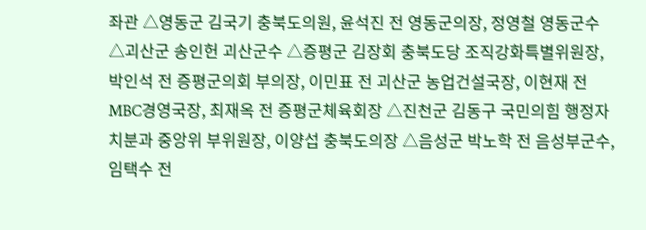좌관 △영동군 김국기 충북도의원, 윤석진 전 영동군의장, 정영철 영동군수 △괴산군 송인헌 괴산군수 △증평군 김장회 충북도당 조직강화특별위원장, 박인석 전 증평군의회 부의장, 이민표 전 괴산군 농업건설국장, 이현재 전 MBC경영국장, 최재옥 전 증평군체육회장 △진천군 김동구 국민의힘 행정자치분과 중앙위 부위원장, 이양섭 충북도의장 △음성군 박노학 전 음성부군수, 임택수 전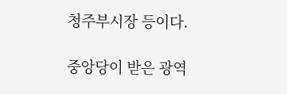청주부시장 등이다.

중앙당이 받은 광역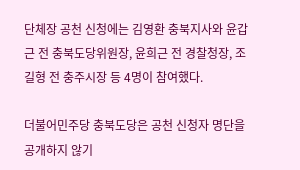단체장 공천 신청에는 김영환 충북지사와 윤갑근 전 충북도당위원장, 윤희근 전 경찰청장, 조길형 전 충주시장 등 4명이 참여했다.

더불어민주당 충북도당은 공천 신청자 명단을 공개하지 않기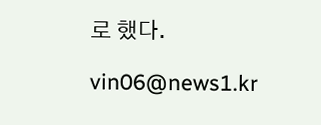로 했다.

vin06@news1.kr